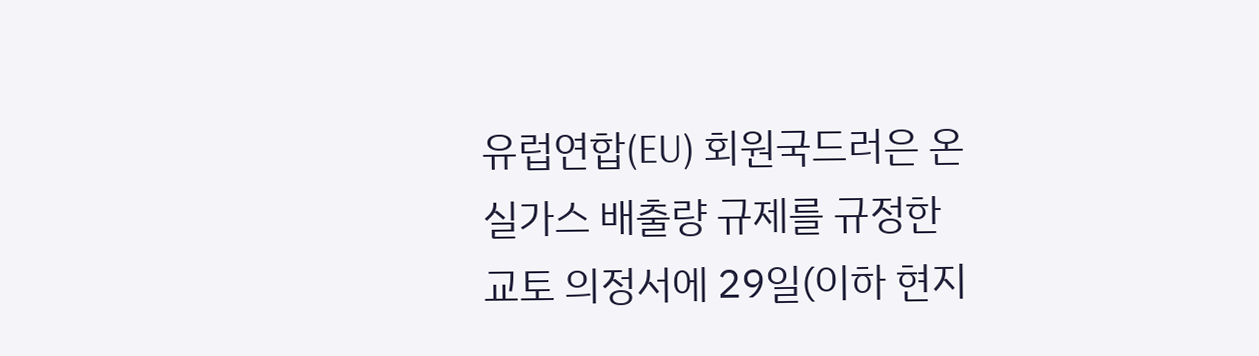유럽연합(EU) 회원국드러은 온실가스 배출량 규제를 규정한
교토 의정서에 29일(이하 현지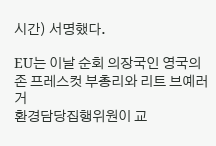시간) 서명했다.

EU는 이날 순회 의장국인 영국의 존 프레스컷 부총리와 리트 브예러거
환경담당집행위원이 교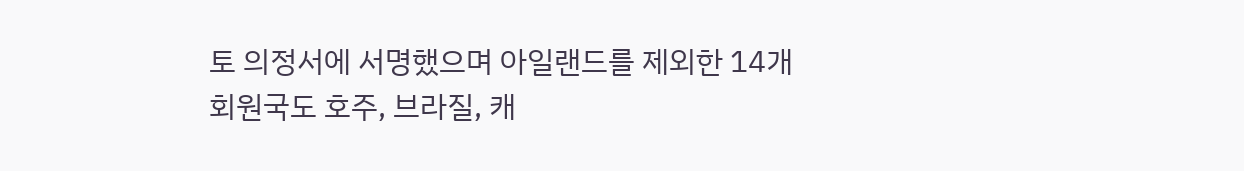토 의정서에 서명했으며 아일랜드를 제외한 14개
회원국도 호주, 브라질, 캐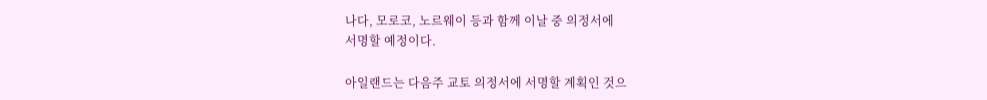나다, 모로코, 노르웨이 등과 함께 이날 중 의정서에
서명할 예정이다.

아일랜드는 다음주 교토 의정서에 서명할 계획인 것으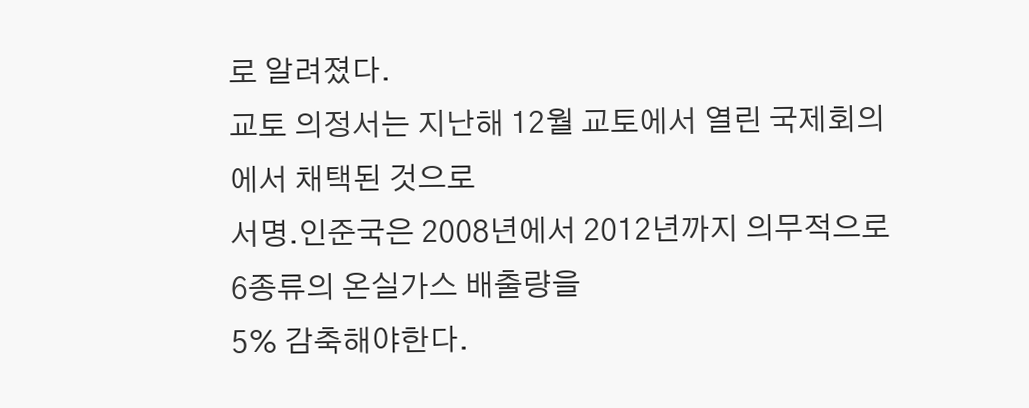로 알려졌다.
교토 의정서는 지난해 12월 교토에서 열린 국제회의에서 채택된 것으로
서명.인준국은 2008년에서 2012년까지 의무적으로 6종류의 온실가스 배출량을
5% 감축해야한다.